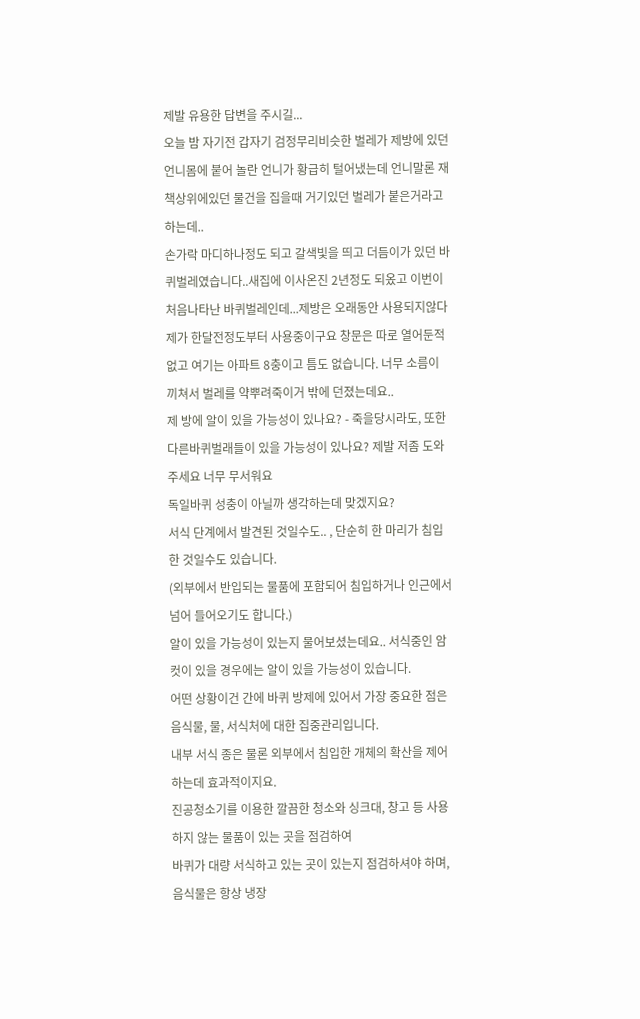제발 유용한 답변을 주시길...
오늘 밤 자기전 갑자기 검정무리비슷한 벌레가 제방에 있던 언니몸에 붙어 놀란 언니가 황급히 털어냈는데 언니말론 재 책상위에있던 물건을 집을때 거기있던 벌레가 붙은거라고하는데..
손가락 마디하나정도 되고 갈색빛을 띄고 더듬이가 있던 바퀴벌레였습니다..새집에 이사온진 2년정도 되옸고 이번이 처음나타난 바퀴벌레인데...제방은 오래동안 사용되지않다 제가 한달전정도부터 사용중이구요 창문은 따로 열어둔적없고 여기는 아파트 8충이고 틈도 없습니다. 너무 소름이 끼쳐서 벌레를 약뿌려죽이거 밖에 던졌는데요..
제 방에 알이 있을 가능성이 있나요? - 죽을당시라도, 또한 다른바퀴벌래들이 있을 가능성이 있나요? 제발 저좀 도와주세요 너무 무서워요
독일바퀴 성충이 아닐까 생각하는데 맞겠지요?
서식 단계에서 발견된 것일수도.. , 단순히 한 마리가 침입한 것일수도 있습니다.
(외부에서 반입되는 물품에 포함되어 침입하거나 인근에서 넘어 들어오기도 합니다.)
알이 있을 가능성이 있는지 물어보셨는데요.. 서식중인 암컷이 있을 경우에는 알이 있을 가능성이 있습니다.
어떤 상황이건 간에 바퀴 방제에 있어서 가장 중요한 점은 음식물, 물, 서식처에 대한 집중관리입니다.
내부 서식 종은 물론 외부에서 침입한 개체의 확산을 제어하는데 효과적이지요.
진공청소기를 이용한 깔끔한 청소와 싱크대, 창고 등 사용하지 않는 물품이 있는 곳을 점검하여
바퀴가 대량 서식하고 있는 곳이 있는지 점검하셔야 하며,
음식물은 항상 냉장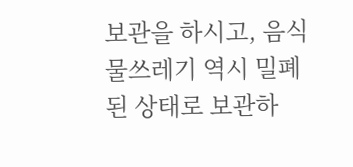보관을 하시고, 음식물쓰레기 역시 밀폐된 상태로 보관하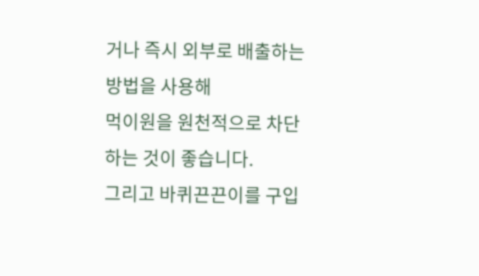거나 즉시 외부로 배출하는 방법을 사용해
먹이원을 원천적으로 차단하는 것이 좋습니다.
그리고 바퀴끈끈이를 구입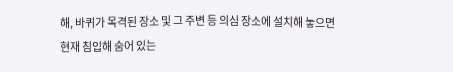해, 바퀴가 목격된 장소 및 그 주변 등 의심 장소에 설치해 놓으면
현재 침입해 숨어 있는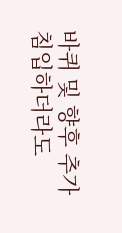바퀴 및 향후 추가 침입하더라도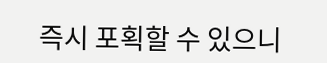즉시 포획할 수 있으니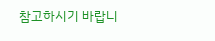참고하시기 바랍니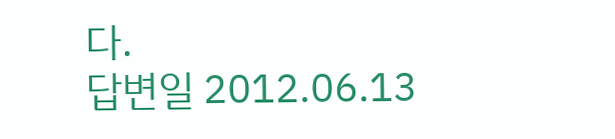다.
답변일 2012.06.13